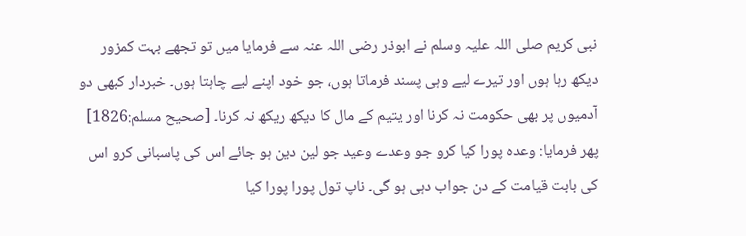نبی کریم صلی اللہ علیہ وسلم نے ابوذر رضی اللہ عنہ سے فرمایا میں تو تجھے بہت کمزور دیکھ رہا ہوں اور تیرے لیے وہی پسند فرماتا ہوں، جو خود اپنے لیے چاہتا ہوں۔ خبردار کبھی دو آدمیوں پر بھی حکومت نہ کرنا اور یتیم کے مال کا دیکھ ریکھ نہ کرنا۔ [صحیح مسلم:1826]
پھر فرمایا: وعدہ پورا کیا کرو جو وعدے وعید جو لین دین ہو جائے اس کی پاسبانی کرو اس کی بابت قیامت کے دن جواب دہی ہو گی۔ ناپ تول پورا پورا کیا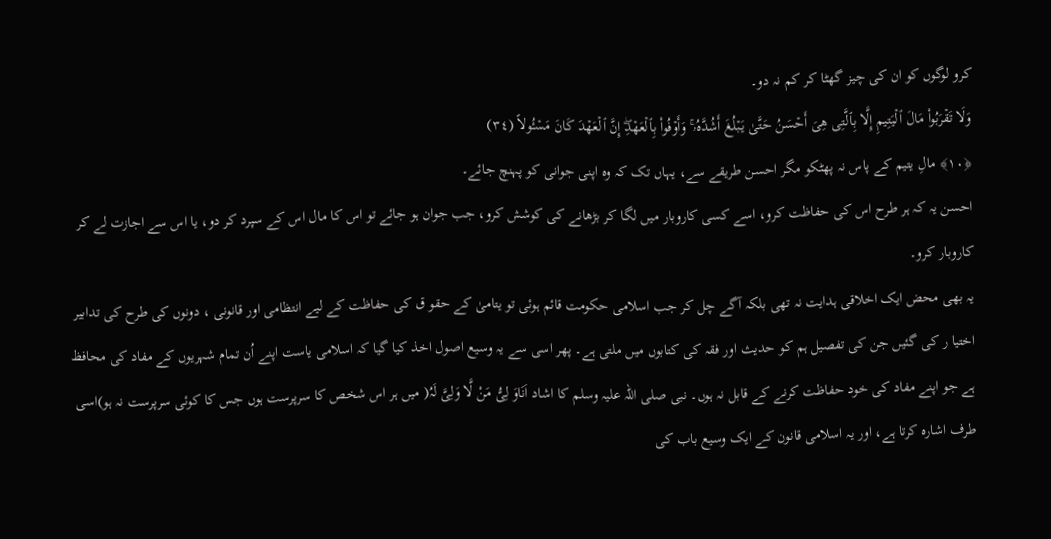کرو لوگوں کو ان کی چیز گھٹا کر کم نہ دو۔
وَلَا تَقۡرَبُواْ مَالَ ٱلۡيَتِيمِ إِلَّا بِٱلَّتِى هِىَ أَحۡسَنُ حَتَّىٰ يَبۡلُغَ أَشُدَّهُۥ ۚ وَأَوۡفُواْ بِٱلۡعَهۡدِۖ إِنَّ ٱلۡعَهۡدَ كَانَ مَسۡـُٔولاً (٣٤)
﴿١۰﴾ مالِ یتیم کے پاس نہ پھٹکو مگر احسن طریقے سے، یہاں تک کہ وہ اپنی جوانی کو پہنچ جائے۔
احسن یہ کہ ہر طرح اس کی حفاظت کرو، اسے کسی کاروبار میں لگا کر بڑھانے کی کوشش کرو، جب جوان ہو جائے تو اس کا مال اس کے سپرد کر دو، یا اس سے اجازت لے کر کاروبار کرو۔
یہ بھی محض ایک اخلاقی ہدایت نہ تھی بلکہ آگے چل کر جب اسلامی حکومت قائم ہوئی تو یتامیٰ کے حقو ق کی حفاظت کے لیے انتظامی اور قانونی ، دونوں کی طرح کی تدابیر اختیا ر کی گئیں جن کی تفصیل ہم کو حدیث اور فقہ کی کتابوں میں ملتی ہے۔ پھر اسی سے یہ وسیع اصول اخذ کیا گیا کہ اسلامی یاست اپنے اُن تمام شہریوں کے مفاد کی محافظ ہے جو اپنے مفاد کی خود حفاظت کرنے کے قابل نہ ہوں۔ نبی صلی اللہ علیہ وسلم کا اشاد اَنَاوَ لِیُّ مَنْ لَّا وَلِیَّ لَہُ( میں ہر اس شخص کا سرپرست ہوں جس کا کوئی سرپرست نہ ہو)اسی طرف اشارہ کرتا ہے، اور یہ اسلامی قانون کے ایک وسیع باب کی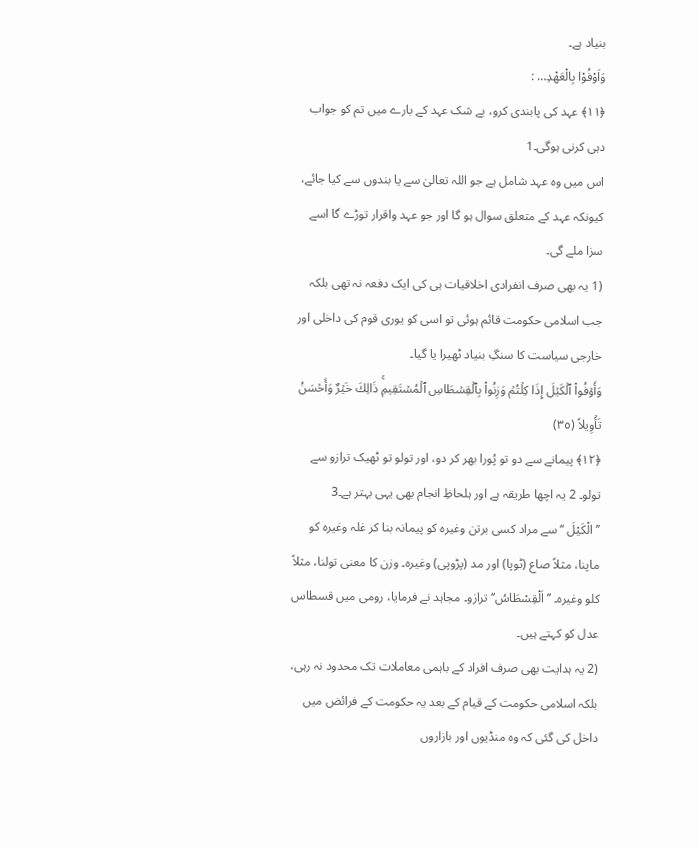بنیاد ہے۔
وَاَوْفُوْا بِالْعَهْدِ… :
﴿١١﴾ عہد کی پابندی کرو، بے شک عہد کے بارے میں تم کو جواب دہی کرنی ہوگی۔1
اس میں وہ عہد شامل ہے جو اللہ تعالیٰ سے یا بندوں سے کیا جائے، کیونکہ عہد کے متعلق سوال ہو گا اور جو عہد واقرار توڑے گا اسے سزا ملے گی۔
(1 یہ بھی صرف انفرادی اخلاقیات ہی کی ایک دفعہ نہ تھی بلکہ جب اسلامی حکومت قائم ہوئی تو اسی کو یوری قوم کی داخلی اور خارجی سیاست کا سنگِ بنیاد ٹھیرا یا گیا۔
وَأَوۡفُواْ ٱلۡكَيۡلَ إِذَا كِلۡتُمۡ وَزِنُواْ بِٱلۡقِسۡطَاسِ ٱلۡمُسۡتَقِيمِۚ ذَالِكَ خَيۡرٌ وَأَحۡسَنُ تَأۡوِيلاً (٣٥)
﴿١۲﴾ پیمانے سے دو تو پُورا بھر کر دو، اور تولو تو ٹھیک ترازو سے تولو۔ 2 یہ اچھا طریقہ ہے اور ہلحاظِ انجام بھی یہی بہتر ہے۔3
’’ الْكَيْلَ ‘‘ سے مراد کسی برتن وغیرہ کو پیمانہ بنا کر غلہ وغیرہ کو ماپنا، مثلاً صاع (ٹوپا) اور مد (پڑوپی) وغیرہ۔ وزن کا معنی تولنا، مثلاً کلو وغیرہ۔ ’’اَلْقِسْطَاسُ‘‘ ترازو۔ مجاہد نے فرمایا، رومی میں قسطاس عدل کو کہتے ہیں۔
(2 یہ ہدایت بھی صرف افراد کے باہمی معاملات تک محدود نہ رہی، بلکہ اسلامی حکومت کے قیام کے بعد یہ حکومت کے فرائض میں داخل کی گئی کہ وہ منڈیوں اور بازاروں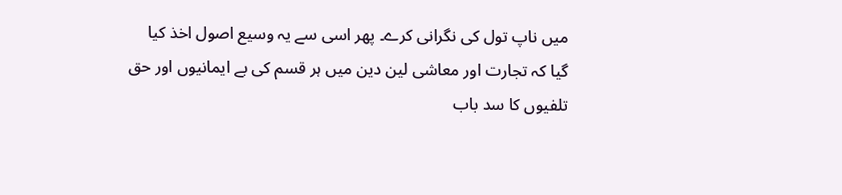میں ناپ تول کی نگرانی کرے۔ پھر اسی سے یہ وسیع اصول اخذ کیا گیا کہ تجارت اور معاشی لین دین میں ہر قسم کی بے ایمانیوں اور حق تلفیوں کا سد باب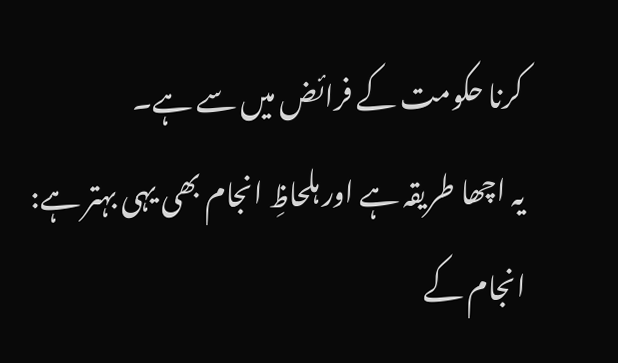کرنا حکومت کے فرائض میں سے ہے۔
یہ اچھا طریقہ ہے اور ہلحاظِ انجام بھی یہی بہتر ہے:
انجام کے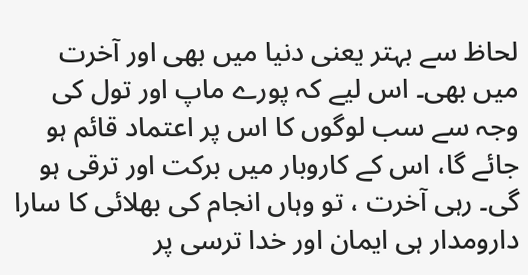لحاظ سے بہتر یعنی دنیا میں بھی اور آخرت میں بھی۔ اس لیے کہ پورے ماپ اور تول کی وجہ سے سب لوگوں کا اس پر اعتماد قائم ہو جائے گا، اس کے کاروبار میں برکت اور ترقی ہو گی۔ رہی آخرت ، تو وہاں انجام کی بھلائی کا سارا دارومدار ہی ایمان اور خدا ترسی پر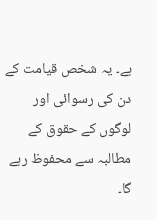ہے۔ یہ شخص قیامت کے دن کی رسوائی اور لوگوں کے حقوق کے مطالبہ سے محفوظ رہے گا۔